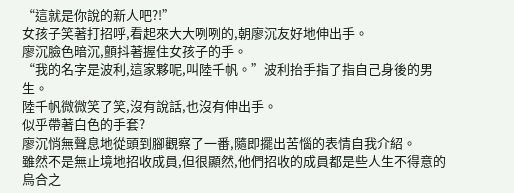“這就是你說的新人吧?!”
女孩子笑著打招呼,看起來大大咧咧的,朝廖沉友好地伸出手。
廖沉臉色暗沉,顫抖著握住女孩子的手。
“我的名字是波利,這家夥呢,叫陸千帆。”波利抬手指了指自己身後的男生。
陸千帆微微笑了笑,沒有說話,也沒有伸出手。
似乎帶著白色的手套?
廖沉悄無聲息地從頭到腳觀察了一番,隨即擺出苦惱的表情自我介紹。
雖然不是無止境地招收成員,但很顯然,他們招收的成員都是些人生不得意的烏合之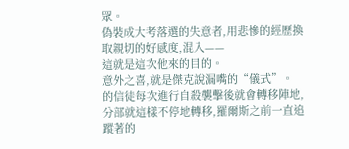眾。
偽裝成大考落選的失意者,用悲慘的經歷換取親切的好感度,混入——
這就是這次他來的目的。
意外之喜,就是傑克說漏嘴的“儀式”。
的信徒每次進行自殺襲擊後就會轉移陣地,分部就這樣不停地轉移,羅爾斯之前一直追蹤著的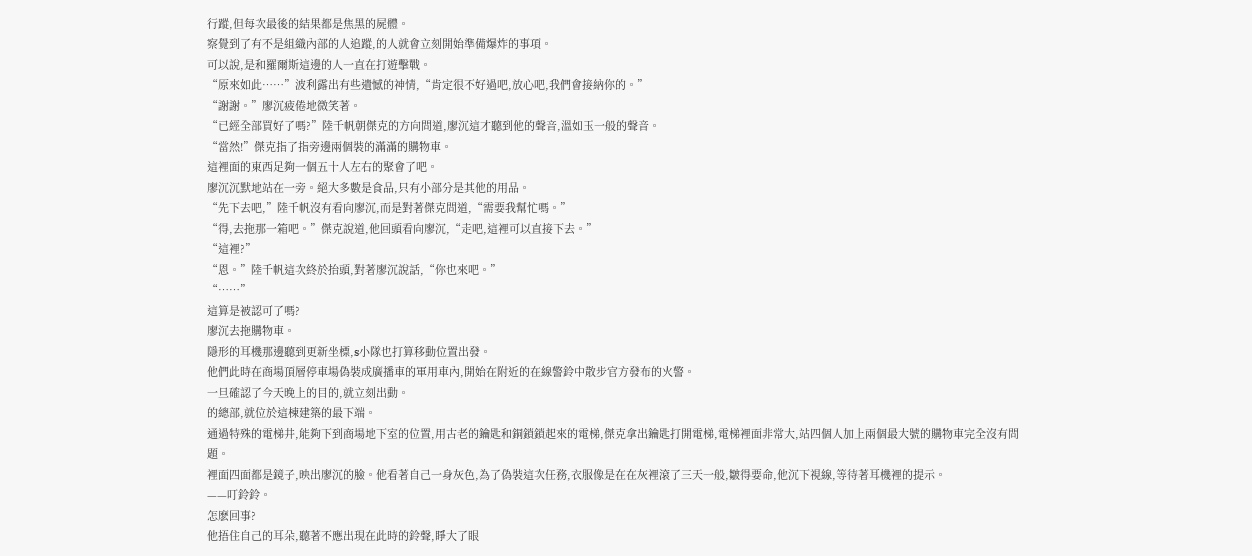行蹤,但每次最後的結果都是焦黑的屍體。
察覺到了有不是組織內部的人追蹤,的人就會立刻開始準備爆炸的事項。
可以說,是和羅爾斯這邊的人一直在打遊擊戰。
“原來如此……”波利露出有些遺憾的神情,“肯定很不好過吧,放心吧,我們會接納你的。”
“謝謝。”廖沉疲倦地微笑著。
“已經全部買好了嗎?”陸千帆朝傑克的方向問道,廖沉這才聽到他的聲音,溫如玉一般的聲音。
“當然!”傑克指了指旁邊兩個裝的滿滿的購物車。
這裡面的東西足夠一個五十人左右的聚會了吧。
廖沉沉默地站在一旁。絕大多數是食品,只有小部分是其他的用品。
“先下去吧,”陸千帆沒有看向廖沉,而是對著傑克問道,“需要我幫忙嗎。”
“得,去拖那一箱吧。”傑克說道,他回頭看向廖沉,“走吧,這裡可以直接下去。”
“這裡?”
“恩。”陸千帆這次終於抬頭,對著廖沉說話,“你也來吧。”
“……”
這算是被認可了嗎?
廖沉去拖購物車。
隱形的耳機那邊聽到更新坐標,s小隊也打算移動位置出發。
他們此時在商場頂層停車場偽裝成廣播車的軍用車內,開始在附近的在線警鈴中散步官方發布的火警。
一旦確認了今天晚上的目的,就立刻出動。
的總部,就位於這棟建築的最下端。
通過特殊的電梯井,能夠下到商場地下室的位置,用古老的鑰匙和銅鎖鎖起來的電梯,傑克拿出鑰匙打開電梯,電梯裡面非常大,站四個人加上兩個最大號的購物車完全沒有問題。
裡面四面都是鏡子,映出廖沉的臉。他看著自己一身灰色,為了偽裝這次任務,衣服像是在在灰裡滾了三天一般,皺得要命,他沉下視線,等待著耳機裡的提示。
——叮鈴鈴。
怎麽回事?
他捂住自己的耳朵,聽著不應出現在此時的鈴聲,睜大了眼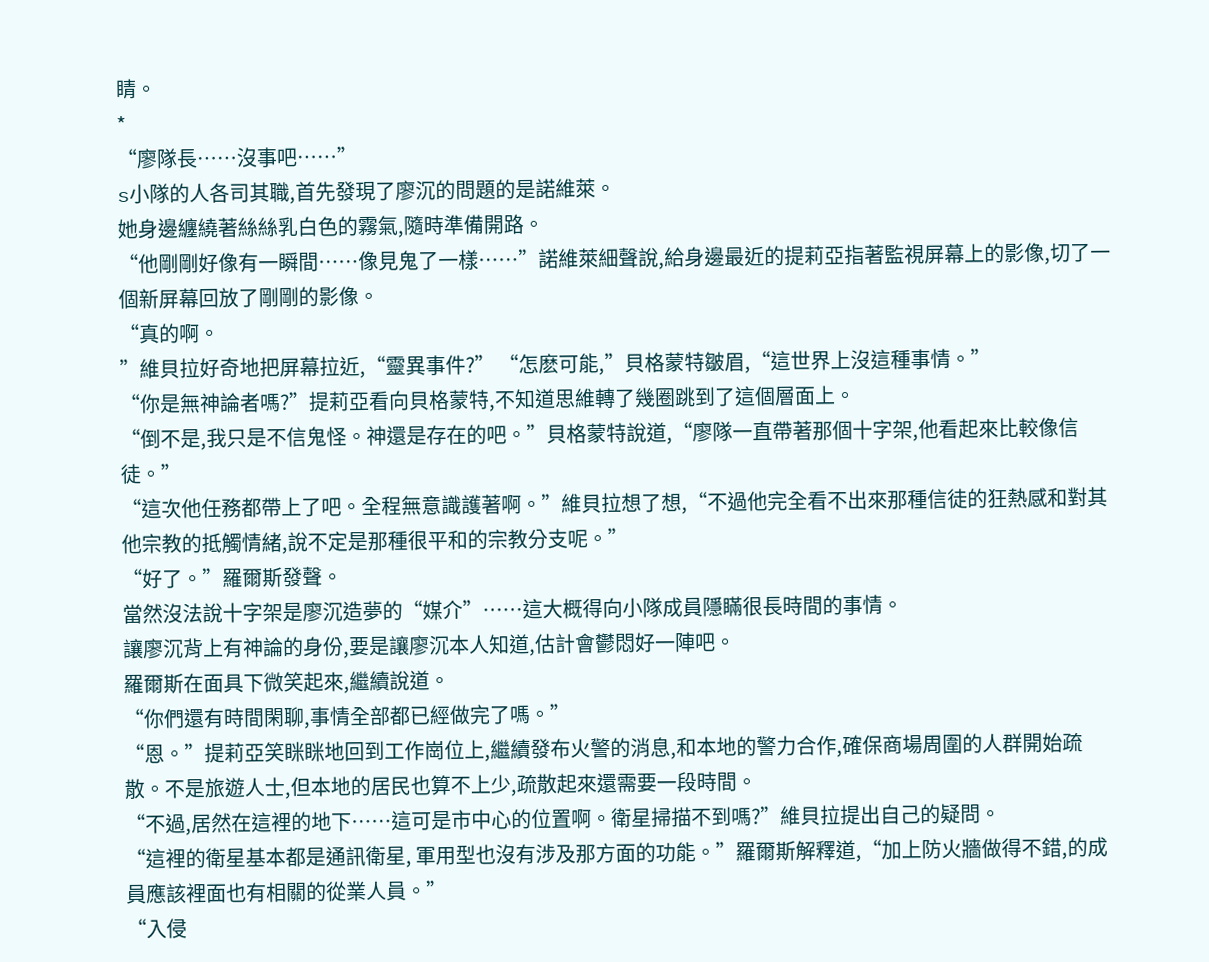睛。
*
“廖隊長……沒事吧……”
s小隊的人各司其職,首先發現了廖沉的問題的是諾維萊。
她身邊纏繞著絲絲乳白色的霧氣,隨時準備開路。
“他剛剛好像有一瞬間……像見鬼了一樣……”諾維萊細聲說,給身邊最近的提莉亞指著監視屏幕上的影像,切了一個新屏幕回放了剛剛的影像。
“真的啊。
”維貝拉好奇地把屏幕拉近,“靈異事件?” “怎麽可能,”貝格蒙特皺眉,“這世界上沒這種事情。”
“你是無神論者嗎?”提莉亞看向貝格蒙特,不知道思維轉了幾圈跳到了這個層面上。
“倒不是,我只是不信鬼怪。神還是存在的吧。”貝格蒙特說道,“廖隊一直帶著那個十字架,他看起來比較像信徒。”
“這次他任務都帶上了吧。全程無意識護著啊。”維貝拉想了想,“不過他完全看不出來那種信徒的狂熱感和對其他宗教的抵觸情緒,說不定是那種很平和的宗教分支呢。”
“好了。”羅爾斯發聲。
當然沒法說十字架是廖沉造夢的“媒介”……這大概得向小隊成員隱瞞很長時間的事情。
讓廖沉背上有神論的身份,要是讓廖沉本人知道,估計會鬱悶好一陣吧。
羅爾斯在面具下微笑起來,繼續說道。
“你們還有時間閑聊,事情全部都已經做完了嗎。”
“恩。”提莉亞笑眯眯地回到工作崗位上,繼續發布火警的消息,和本地的警力合作,確保商場周圍的人群開始疏散。不是旅遊人士,但本地的居民也算不上少,疏散起來還需要一段時間。
“不過,居然在這裡的地下……這可是市中心的位置啊。衛星掃描不到嗎?”維貝拉提出自己的疑問。
“這裡的衛星基本都是通訊衛星, 軍用型也沒有涉及那方面的功能。”羅爾斯解釋道,“加上防火牆做得不錯,的成員應該裡面也有相關的從業人員。”
“入侵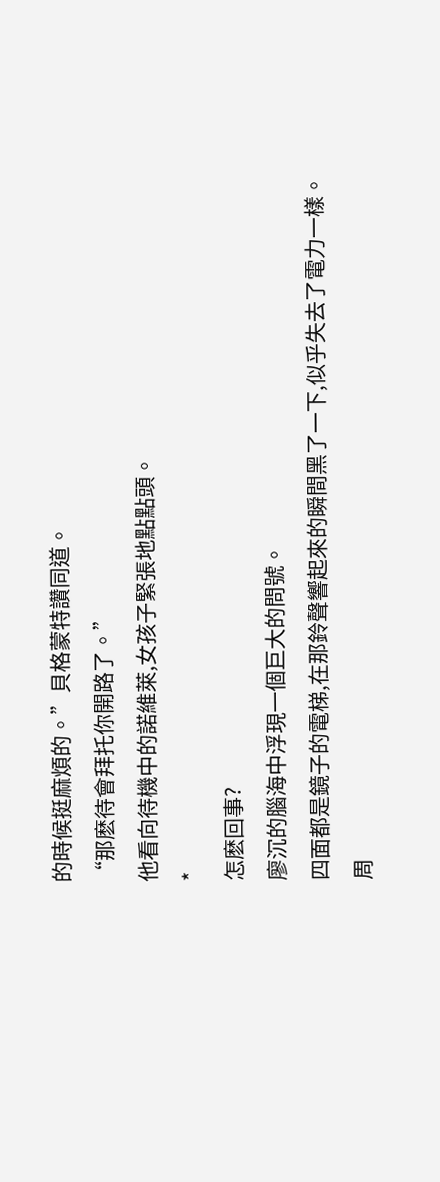的時候挺麻煩的。”貝格蒙特讚同道。
“那麽待會拜托你開路了。”
他看向待機中的諾維萊,女孩子緊張地點點頭。
*
怎麽回事?
廖沉的腦海中浮現一個巨大的問號。
四面都是鏡子的電梯,在那鈴聲響起來的瞬間黑了一下,似乎失去了電力一樣。
周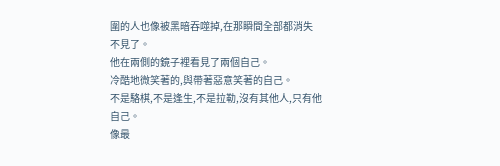圍的人也像被黑暗吞噬掉,在那瞬間全部都消失不見了。
他在兩側的鏡子裡看見了兩個自己。
冷酷地微笑著的,與帶著惡意笑著的自己。
不是駱棋,不是逢生,不是拉勒,沒有其他人,只有他自己。
像最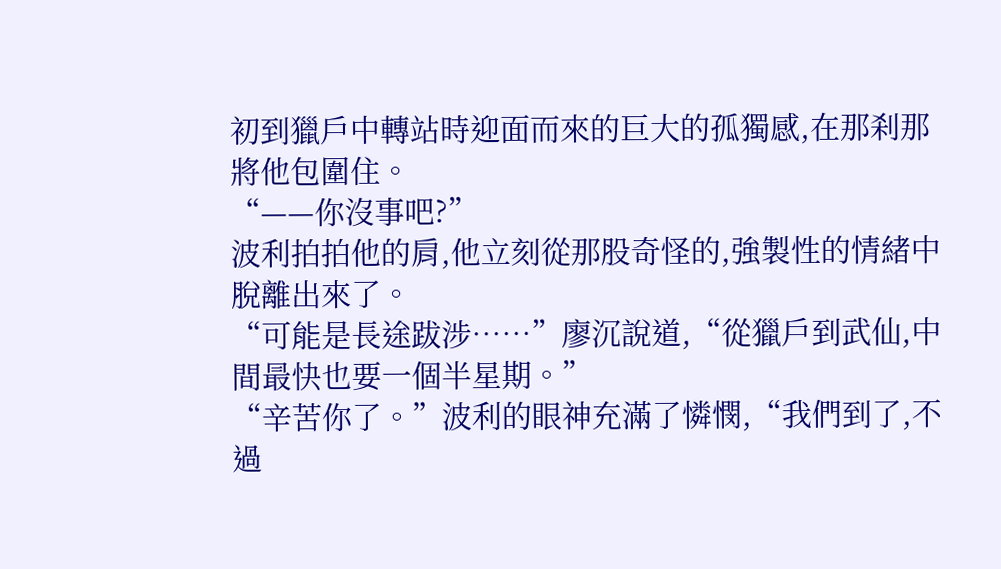初到獵戶中轉站時迎面而來的巨大的孤獨感,在那刹那將他包圍住。
“——你沒事吧?”
波利拍拍他的肩,他立刻從那股奇怪的,強製性的情緒中脫離出來了。
“可能是長途跋涉……”廖沉說道,“從獵戶到武仙,中間最快也要一個半星期。”
“辛苦你了。”波利的眼神充滿了憐憫,“我們到了,不過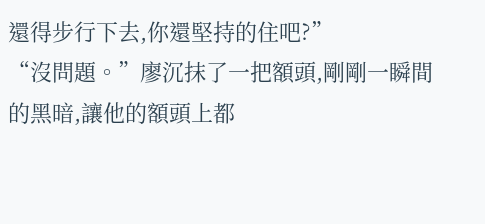還得步行下去,你還堅持的住吧?”
“沒問題。”廖沉抹了一把額頭,剛剛一瞬間的黑暗,讓他的額頭上都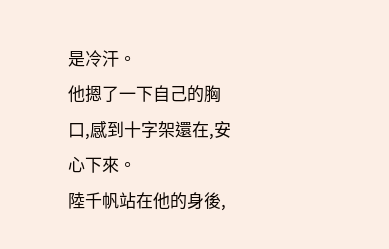是冷汗。
他摁了一下自己的胸口,感到十字架還在,安心下來。
陸千帆站在他的身後,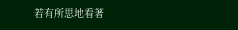若有所思地看著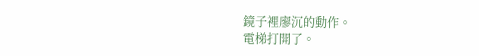鏡子裡廖沉的動作。
電梯打開了。